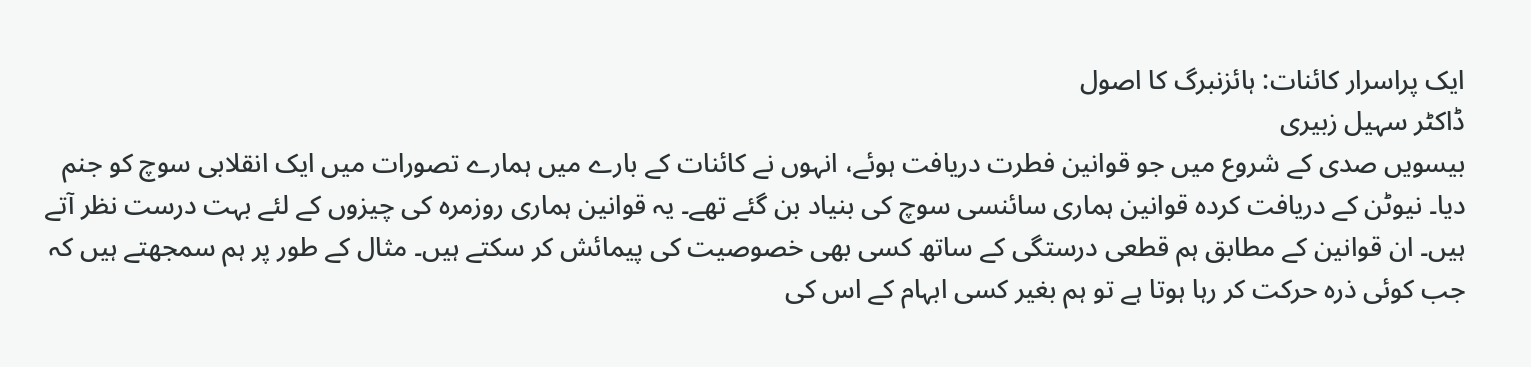ایک پراسرار کائنات: ہائزنبرگ کا اصول
ڈاکٹر سہیل زبیری
بیسویں صدی کے شروع میں جو قوانین فطرت دریافت ہوئے، انہوں نے کائنات کے بارے میں ہمارے تصورات میں ایک انقلابی سوچ کو جنم دیا۔ نیوٹن کے دریافت کردہ قوانین ہماری سائنسی سوچ کی بنیاد بن گئے تھے۔ یہ قوانین ہماری روزمرہ کی چیزوں کے لئے بہت درست نظر آتے ہیں۔ ان قوانین کے مطابق ہم قطعی درستگی کے ساتھ کسی بھی خصوصیت کی پیمائش کر سکتے ہیں۔ مثال کے طور پر ہم سمجھتے ہیں کہ جب کوئی ذرہ حرکت کر رہا ہوتا ہے تو ہم بغیر کسی ابہام کے اس کی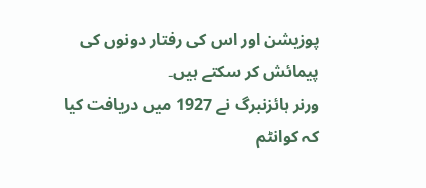پوزیشن اور اس کی رفتار دونوں کی پیمائش کر سکتے ہیں۔
ورنر ہائزنبرگ نے 1927 میں دریافت کیا کہ کوانٹم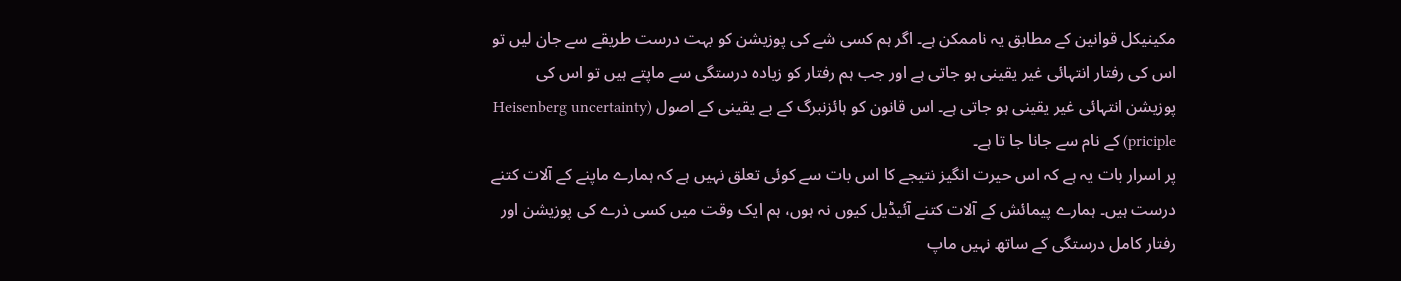مکینیکل قوانین کے مطابق یہ ناممکن ہے۔ اگر ہم کسی شے کی پوزیشن کو بہت درست طریقے سے جان لیں تو اس کی رفتار انتہائی غیر یقینی ہو جاتی ہے اور جب ہم رفتار کو زیادہ درستگی سے ماپتے ہیں تو اس کی پوزیشن انتہائی غیر یقینی ہو جاتی ہے۔ اس قانون کو ہائزنبرگ کے بے یقینی کے اصول (Heisenberg uncertainty priciple) کے نام سے جانا جا تا ہے۔
پر اسرار بات یہ ہے کہ اس حیرت انگیز نتیجے کا اس بات سے کوئی تعلق نہیں ہے کہ ہمارے ماپنے کے آلات کتنے درست ہیں۔ ہمارے پیمائش کے آلات کتنے آئیڈیل کیوں نہ ہوں، ہم ایک وقت میں کسی ذرے کی پوزیشن اور رفتار کامل درستگی کے ساتھ نہیں ماپ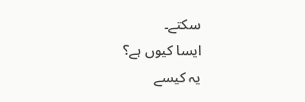سکتے۔
ایسا کیوں ہے؟
یہ کیسے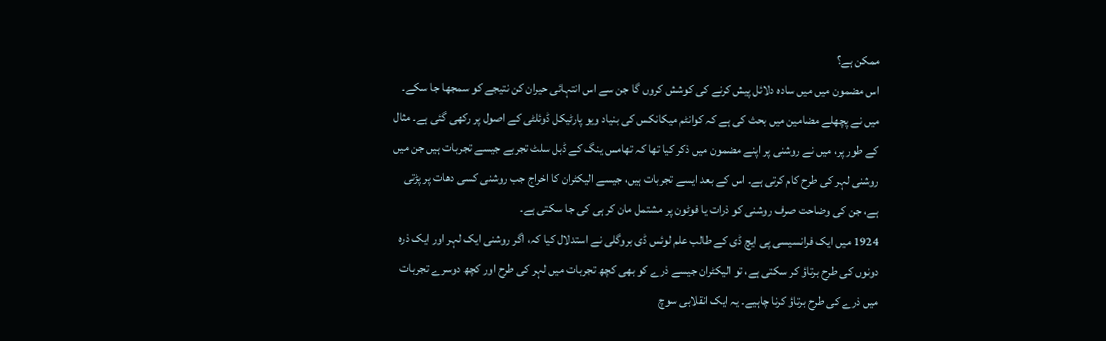ممکن ہے؟
اس مضمون میں میں سادہ دلائل پیش کرنے کی کوشش کروں گا جن سے اس انتہائی حیران کن نتیجے کو سمجھا جا سکے۔
میں نے پچھلے مضامین میں بحث کی ہے کہ کوانٹم میکانکس کی بنیاد ویو پارٹیکل ڈوئلٹی کے اصول پر رکھی گئی ہے۔ مثال کے طور پر، میں نے روشنی پر اپنے مضمون میں ذکر کیا تھا کہ تھامس ینگ کے ڈبل سلٹ تجربے جیسے تجربات ہیں جن میں روشنی لہر کی طرح کام کرتی ہے۔ اس کے بعد ایسے تجربات ہیں، جیسے الیکٹران کا اخراج جب روشنی کسی دھات پر پڑتی ہے، جن کی وضاحت صرف روشنی کو ذرات یا فوٹون پر مشتمل مان کر ہی کی جا سکتی ہے۔
1924 میں ایک فرانسیسی پی ایچ ڈی کے طالب علم لوئس ڈی بروگلی نے استدلال کیا کہ، اگر روشنی ایک لہر اور ایک ذرہ دونوں کی طرح برتاؤ کر سکتی ہے، تو الیکٹران جیسے ذرے کو بھی کچھ تجربات میں لہر کی طرح اور کچھ دوسرے تجربات میں ذرے کی طرح برتاؤ کرنا چاہیے۔ یہ ایک انقلابی سوچ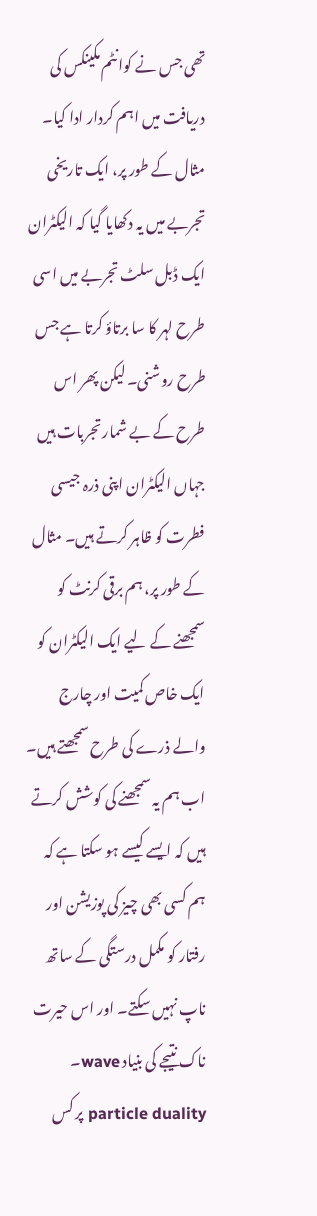تھی جس نے کوانٹم مکینکس کی دریافت میں اہم کردار ادا کیا۔
مثال کے طور پر، ایک تاریخی تجربے میں یہ دکھایا گیا کہ الیکٹران ایک ڈبل سلٹ تجربے میں اسی طرح لہر کا سا برتاؤ کرتا ہے جس طرح روشنی۔ لیکن پھر اس طرح کے بے شمار تجربات ہیں جہاں الیکٹران اپنی ذرہ جیسی فطرت کو ظاہر کرتے ہیں۔ مثال کے طور پر، ہم برقی کرنٹ کو سمجھنے کے لیے ایک الیکٹران کو ایک خاص کمیت اور چارج والے ذرے کی طرح سمجھتے ہیں۔
اب ہم یہ سمجھنے کی کوشش کرتے ہیں کہ ایسے کیسے ہو سکتا ہے کہ ہم کسی بھی چیز کی پوزیشن اور رفتار کو مکمل درستگی کے ساتھ ناپ نہیں سکتے۔ اور اس حیرت ناک نتیجے کی بنیاد wave۔ particle duality پر کس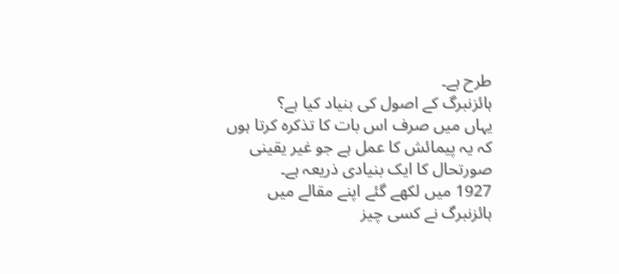طرح ہے۔
ہائزنبرگ کے اصول کی بنیاد کیا ہے؟
یہاں میں صرف اس بات کا تذکرہ کرتا ہوں کہ یہ پیمائش کا عمل ہے جو غیر یقینی صورتحال کا ایک بنیادی ذریعہ ہے۔
1927 میں لکھے گئے اپنے مقالے میں ہائزنبرگ نے کسی چیز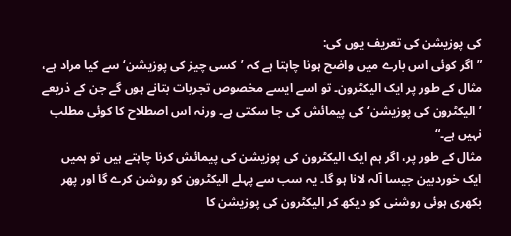کی پوزیشن کی تعریف یوں کی:
”اگر کوئی اس بارے میں واضح ہونا چاہتا ہے کہ ’کسی چیز کی پوزیشن‘ سے کیا مراد ہے، مثال کے طور پر ایک الیکٹرون۔ تو اسے ایسے مخصوص تجربات بتانے ہوں گے جن کے ذریعے ’الیکٹرون کی پوزیشن‘ کی پیمائش کی جا سکتی ہے۔ ورنہ اس اصطلاح کا کوئی مطلب نہیں ہے۔“
مثال کے طور پر، اگر ہم ایک الیکٹرون کی پوزیشن کی پیمائش کرنا چاہتے ہیں تو ہمیں ایک خوردبین جیسا آلہ لانا ہو گا۔ یہ سب سے پہلے الیکٹرون کو روشن کرے گا اور پھر بکھری ہوئی روشنی کو دیکھ کر الیکٹرون کی پوزیشن کا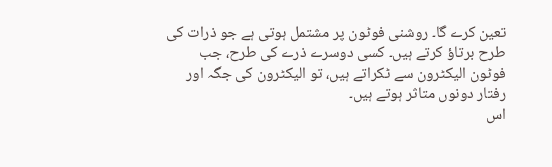تعین کرے گا۔ روشنی فوٹون پر مشتمل ہوتی ہے جو ذرات کی طرح برتاؤ کرتے ہیں۔ کسی دوسرے ذرے کی طرح، جب فوٹون الیکٹرون سے ٹکراتے ہیں، تو الیکٹرون کی جگہ اور رفتار دونوں متاثر ہوتے ہیں۔
اس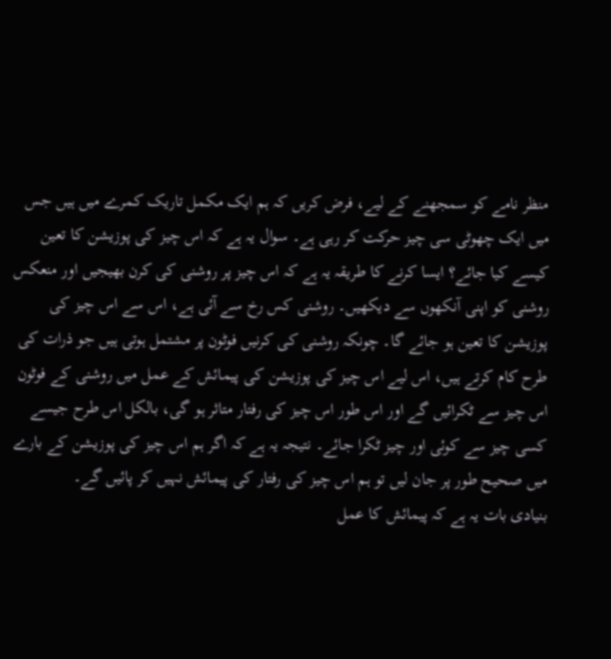منظر نامے کو سمجھنے کے لیے، فرض کریں کہ ہم ایک مکمل تاریک کمرے میں ہیں جس میں ایک چھوٹی سی چیز حرکت کر رہی ہے۔ سوال یہ ہے کہ اس چیز کی پوزیشن کا تعین کیسے کیا جائے؟ ایسا کرنے کا طریقہ یہ ہے کہ اس چیز پر روشنی کی کرن بھیجیں اور منعکس روشنی کو اپنی آنکھوں سے دیکھیں۔ روشنی کس رخ سے آئی ہے، اس سے اس چیز کی پوزیشن کا تعین ہو جائے گا۔ چونکہ روشنی کی کرنیں فوٹون پر مشتمل ہوتی ہیں جو ذرات کی طرح کام کرتے ہیں، اس لیے اس چیز کی پوزیشن کی پیمائش کے عمل میں روشنی کے فوٹون اس چیز سے ٹکرائیں گے اور اس طور اس چیز کی رفتار متاثر ہو گی، بالکل اس طرح جیسے کسی چیز سے کوئی اور چیز ٹکرا جائے۔ نتیجہ یہ ہے کہ اگر ہم اس چیز کی پوزیشن کے بارے میں صحیح طور پر جان لیں تو ہم اس چیز کی رفتار کی پیمائش نہیں کر پائیں گے۔
بنیادی بات یہ ہے کہ پیمائش کا عمل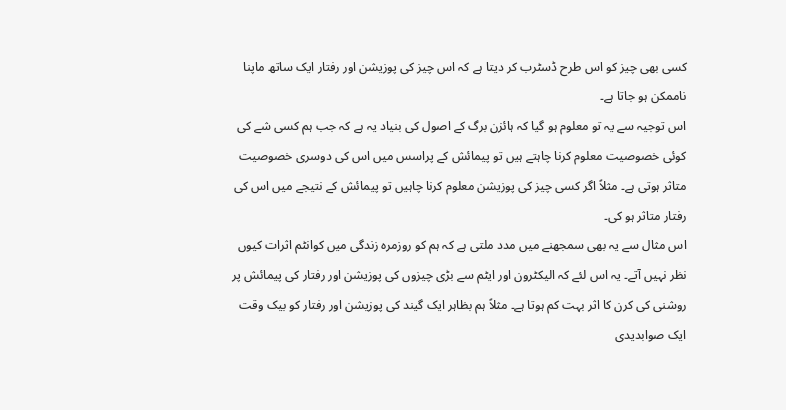کسی بھی چیز کو اس طرح ڈسٹرب کر دیتا ہے کہ اس چیز کی پوزیشن اور رفتار ایک ساتھ ماپنا ناممکن ہو جاتا ہے۔
اس توجیہ سے یہ تو معلوم ہو گیا کہ ہائزن برگ کے اصول کی بنیاد یہ ہے کہ جب ہم کسی شے کی کوئی خصوصیت معلوم کرنا چاہتے ہیں تو پیمائش کے پراسس میں اس کی دوسری خصوصیت متاثر ہوتی ہے۔ مثلاً اگر کسی چیز کی پوزیشن معلوم کرنا چاہیں تو پیمائش کے نتیجے میں اس کی رفتار متاثر ہو کی۔
اس مثال سے یہ بھی سمجھنے میں مدد ملتی ہے کہ ہم کو روزمرہ زندگی میں کوانٹم اثرات کیوں نظر نہیں آتے۔ یہ اس لئے کہ الیکٹرون اور ایٹم سے بڑی چیزوں کی پوزیشن اور رفتار کی پیمائش پر روشنی کی کرن کا اثر بہت کم ہوتا ہے۔ مثلاً ہم بظاہر ایک گیند کی پوزیشن اور رفتار کو بیک وقت ایک صوابدیدی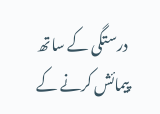درستگی کے ساتھ پیمائش کرنے کے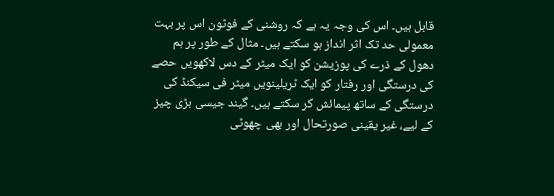قابل ہیں۔ اس کی وجہ یہ ہے کہ روشنی کے فوٹون اس پر بہت معمولی حد تک اثر انداز ہو سکتے ہیں۔ مثال کے طور پر ہم دھول کے ذرے کی پوزیشن کو ایک میٹر کے دس لاکھویں حصے کی درستگی اور رفتار کو ایک ٹریلینویں میٹر فی سیکنڈ کی درستگی کے ساتھ پیمائش کر سکتے ہیں۔ گیند جیسی بڑی چیز کے لیے، غیر یقینی صورتحال اور بھی چھوٹی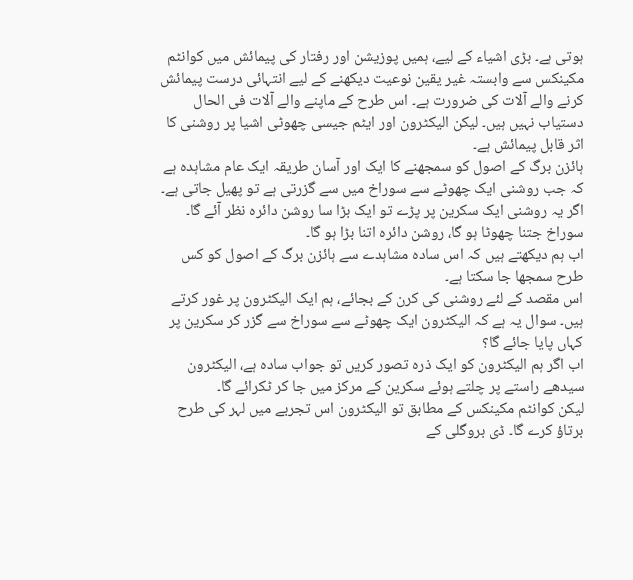ہوتی ہے۔ بڑی اشیاء کے لیے، ہمیں پوزیشن اور رفتار کی پیمائش میں کوانٹم مکینکس سے وابستہ غیر یقین نوعیت دیکھنے کے لیے انتہائی درست پیمائش کرنے والے آلات کی ضرورت ہے۔ اس طرح کے ماپنے والے آلات فی الحال دستیاب نہیں ہیں۔ لیکن الیکٹرون اور ایٹم جیسی چھوٹی اشیا پر روشنی کا اثر قابل پیمائش ہے۔
ہائزن برگ کے اصول کو سمجھنے کا ایک اور آسان طریقہ ایک عام مشاہدہ ہے کہ جب روشنی ایک چھوٹے سے سوراخ میں سے گزرتی ہے تو پھیل جاتی ہے۔ اگر یہ روشنی ایک سکرین پر پڑے تو ایک بڑا سا روشن دائرہ نظر آئے گا۔ سوراخ جتنا چھوٹا ہو گا، روشن دائرہ اتنا بڑا ہو گا۔
اب ہم دیکھتے ہیں کہ اس سادہ مشاہدے سے ہائزن برگ کے اصول کو کس طرح سمجھا جا سکتا ہے۔
اس مقصد کے لئے روشنی کی کرن کے بجائے، ہم ایک الیکٹرون پر غور کرتے ہیں۔ سوال یہ ہے کہ الیکٹرون ایک چھوٹے سے سوراخ سے گزر کر سکرین پر کہاں پایا جائے گا؟
اب اگر ہم الیکٹرون کو ایک ذرہ تصور کریں تو جواب سادہ ہے، الیکٹرون سیدھے راستے پر چلتے ہوئے سکرین کے مرکز میں جا کر ٹکرائے گا۔
لیکن کوانٹم مکینکس کے مطابق تو الیکٹرون اس تجربے میں لہر کی طرح برتاؤ کرے گا۔ ڈی بروگلی کے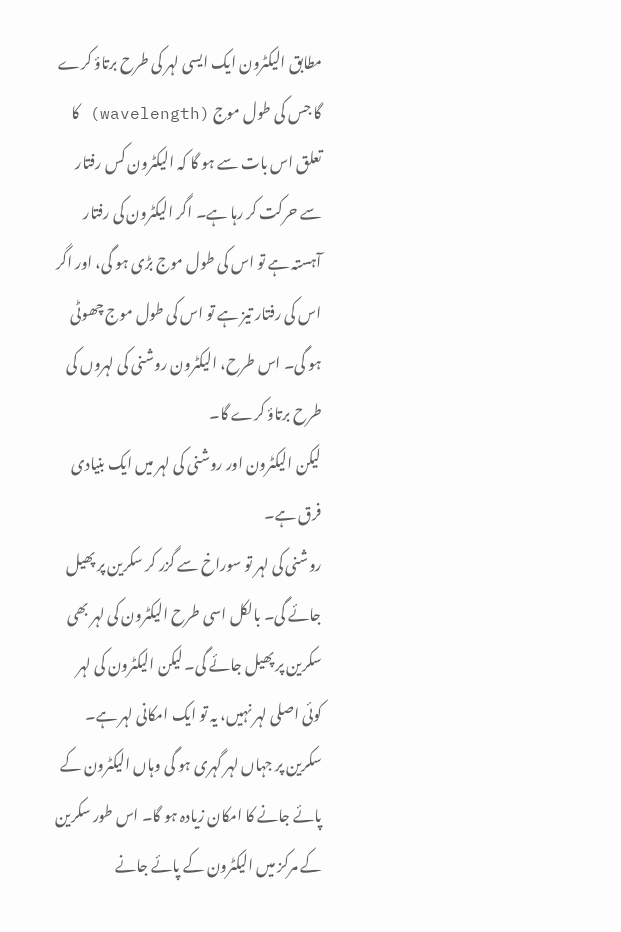مطابق الیکٹرون ایک ایسی لہر کی طرح برتاؤ کرے گا جس کی طول موج (wavelength) کا تعلق اس بات سے ہو گا کہ الیکٹرون کس رفتار سے حرکت کر رہا ہے۔ اگر الیکٹرون کی رفتار آہستہ ہے تو اس کی طول موج بڑی ہو گی، اور اگر اس کی رفتار تیز ہے تو اس کی طول موج چھوٹی ہو گی۔ اس طرح، الیکٹرون روشنی کی لہروں کی طرح برتاؤ کرے گا۔
لیکن الیکٹرون اور روشنی کی لہر میں ایک بنیادی فرق ہے۔
روشنی کی لہر تو سوراخ سے گزر کر سکرین پر پھیل جائے گی۔ بالکل اسی طرح الیکٹرون کی لہر بھی سکرین پر پھیل جائے گی۔ لیکن الیکٹرون کی لہر کوئی اصلی لہر نہیں، یہ تو ایک امکانی لہر ہے۔ سکرین پر جہاں لہر گہری ہو گی وہاں الیکٹرون کے پائے جانے کا امکان زیادہ ہو گا۔ اس طور سکرین کے مرکز میں الیکٹرون کے پائے جانے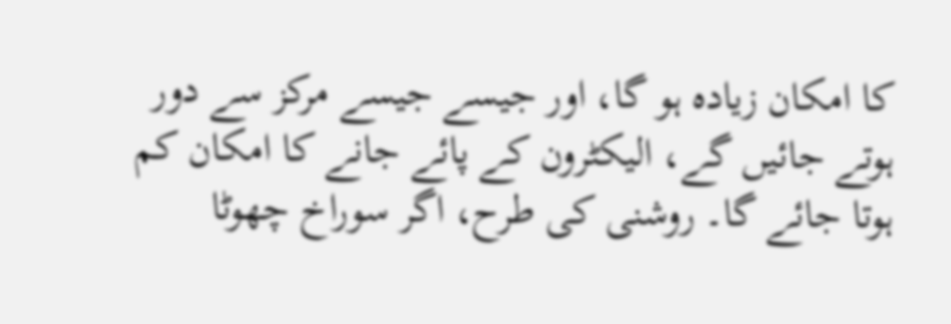کا امکان زیادہ ہو گا، اور جیسے جیسے مرکز سے دور ہوتے جائیں گے، الیکٹرون کے پائے جانے کا امکان کم ہوتا جائے گا۔ روشنی کی طرح، اگر سوراخ چھوٹا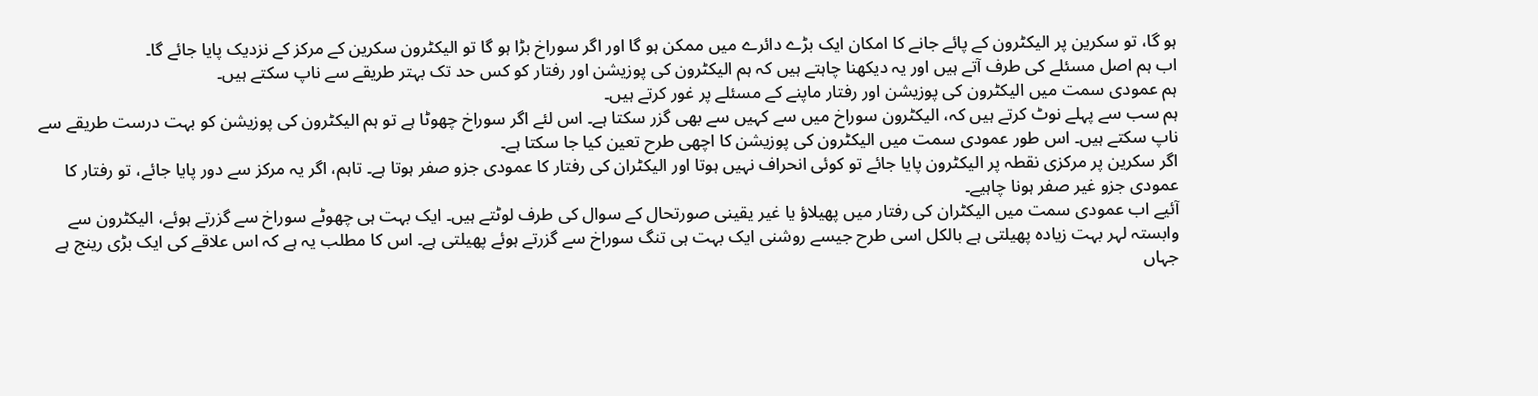ہو گا، تو سکرین پر الیکٹرون کے پائے جانے کا امکان ایک بڑے دائرے میں ممکن ہو گا اور اگر سوراخ بڑا ہو گا تو الیکٹرون سکرین کے مرکز کے نزدیک پایا جائے گا۔
اب ہم اصل مسئلے کی طرف آتے ہیں اور یہ دیکھنا چاہتے ہیں کہ ہم الیکٹرون کی پوزیشن اور رفتار کو کس حد تک بہتر طریقے سے ناپ سکتے ہیں۔
ہم عمودی سمت میں الیکٹرون کی پوزیشن اور رفتار ماپنے کے مسئلے پر غور کرتے ہیں۔
ہم سب سے پہلے نوٹ کرتے ہیں کہ، الیکٹرون سوراخ میں سے کہیں سے بھی گزر سکتا ہے۔ اس لئے اگر سوراخ چھوٹا ہے تو ہم الیکٹرون کی پوزیشن کو بہت درست طریقے سے ناپ سکتے ہیں۔ اس طور عمودی سمت میں الیکٹرون کی پوزیشن کا اچھی طرح تعین کیا جا سکتا ہے۔
اگر سکرین پر مرکزی نقطہ پر الیکٹرون پایا جائے تو کوئی انحراف نہیں ہوتا اور الیکٹران کی رفتار کا عمودی جزو صفر ہوتا ہے۔ تاہم، اگر یہ مرکز سے دور پایا جائے، تو رفتار کا عمودی جزو غیر صفر ہونا چاہیے۔
آئیے اب عمودی سمت میں الیکٹران کی رفتار میں پھیلاؤ یا غیر یقینی صورتحال کے سوال کی طرف لوٹتے ہیں۔ ایک بہت ہی چھوٹے سوراخ سے گزرتے ہوئے، الیکٹرون سے وابستہ لہر بہت زیادہ پھیلتی ہے بالکل اسی طرح جیسے روشنی ایک بہت ہی تنگ سوراخ سے گزرتے ہوئے پھیلتی ہے۔ اس کا مطلب یہ ہے کہ اس علاقے کی ایک بڑی رینج ہے جہاں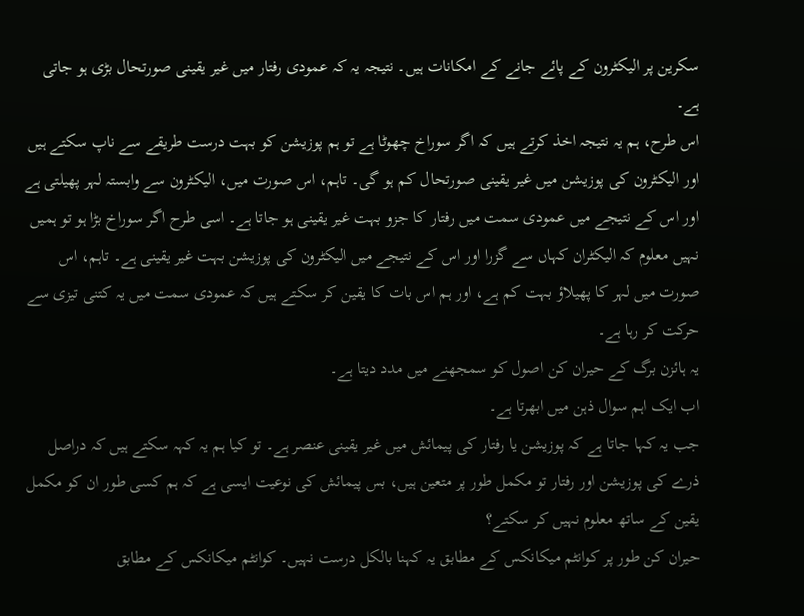سکرین پر الیکٹرون کے پائے جانے کے امکانات ہیں۔ نتیجہ یہ کہ عمودی رفتار میں غیر یقینی صورتحال بڑی ہو جاتی ہے۔
اس طرح، ہم یہ نتیجہ اخذ کرتے ہیں کہ اگر سوراخ چھوٹا ہے تو ہم پوزیشن کو بہت درست طریقے سے ناپ سکتے ہیں اور الیکٹرون کی پوزیشن میں غیر یقینی صورتحال کم ہو گی۔ تاہم، اس صورت میں، الیکٹرون سے وابستہ لہر پھیلتی ہے اور اس کے نتیجے میں عمودی سمت میں رفتار کا جزو بہت غیر یقینی ہو جاتا ہے۔ اسی طرح اگر سوراخ بڑا ہو تو ہمیں نہیں معلوم کہ الیکٹران کہاں سے گزرا اور اس کے نتیجے میں الیکٹرون کی پوزیشن بہت غیر یقینی ہے۔ تاہم، اس صورت میں لہر کا پھیلاؤ بہت کم ہے، اور ہم اس بات کا یقین کر سکتے ہیں کہ عمودی سمت میں یہ کتنی تیزی سے حرکت کر رہا ہے۔
یہ ہائزن برگ کے حیران کن اصول کو سمجھنے میں مدد دیتا ہے۔
اب ایک اہم سوال ذہن میں ابھرتا ہے۔
جب یہ کہا جاتا ہے کہ پوزیشن یا رفتار کی پیمائش میں غیر یقینی عنصر ہے۔ تو کیا ہم یہ کہہ سکتے ہیں کہ دراصل ذرے کی پوزیشن اور رفتار تو مکمل طور پر متعین ہیں، بس پیمائش کی نوعیت ایسی ہے کہ ہم کسی طور ان کو مکمل یقین کے ساتھ معلوم نہیں کر سکتے؟
حیران کن طور پر کوانٹم میکانکس کے مطابق یہ کہنا بالکل درست نہیں۔ کوانٹم میکانکس کے مطابق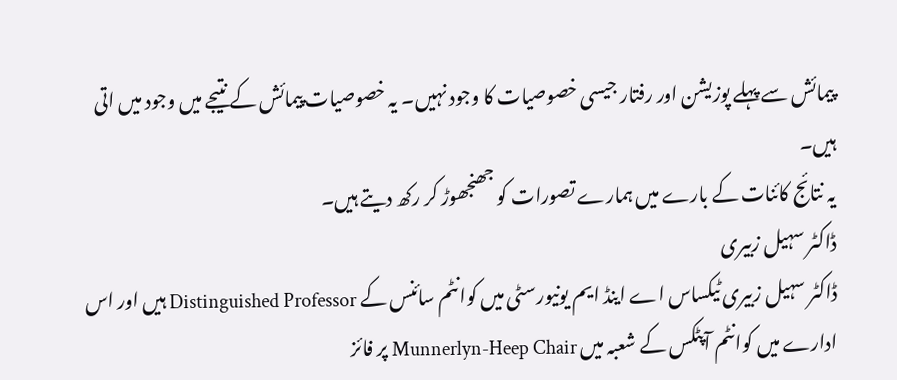پیمائش سے پہلے پوزیشن اور رفتار جیسی خصوصیات کا وجود نہیں۔ یہ خصوصیات پیمائش کے نتیجے میں وجود میں اتی ہیں۔
یہ نتائج کائنات کے بارے میں ہمارے تصورات کو جھنجھوڑ کر رکھ دیتے ہیں۔
ڈاکٹر سہیل زبیری
ڈاکٹر سہیل زبیری ٹیکساس اے اینڈ ایم یونیورسٹی میں کوانٹم سائنس کے Distinguished Professor ہیں اور اس ادارے میں کوانٹم آپٹکس کے شعبہ میں Munnerlyn-Heep Chair پر فائز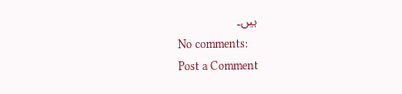ہیں۔
No comments:
Post a Comment